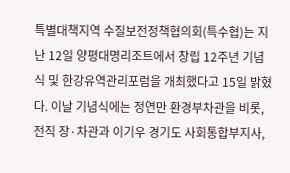특별대책지역 수질보전정책협의회(특수협)는 지난 12일 양평대명리조트에서 창립 12주년 기념식 및 한강유역관리포럼을 개최했다고 15일 밝혔다. 이날 기념식에는 정연만 환경부차관을 비롯, 전직 장·차관과 이기우 경기도 사회통합부지사,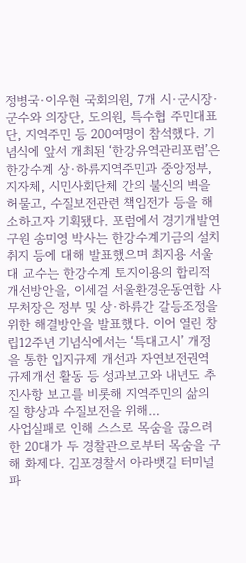정병국·이우현 국회의원, 7개 시·군시장·군수와 의장단, 도의원, 특수협 주민대표단, 지역주민 등 200여명이 참석했다. 기념식에 앞서 개최된 ‘한강유역관리포럼’은 한강수계 상·하류지역주민과 중앙정부, 지자체, 시민사회단체 간의 불신의 벽을 허물고, 수질보전관련 책임전가 등을 해소하고자 기획됐다. 포럼에서 경기개발연구원 송미영 박사는 한강수계기금의 설치취지 등에 대해 발표했으며 최지용 서울대 교수는 한강수계 토지이용의 합리적 개선방안을, 이세걸 서울환경운동연합 사무처장은 정부 및 상·하류간 갈등조정을 위한 해결방안을 발표했다. 이어 열린 창립12주년 기념식에서는 ‘특대고시’ 개정을 통한 입지규제 개선과 자연보전권역 규제개선 활동 등 성과보고와 내년도 추진사항 보고를 비롯해 지역주민의 삶의 질 향상과 수질보전을 위해…
사업실패로 인해 스스로 목숨을 끊으려 한 20대가 두 경찰관으로부터 목숨을 구해 화제다. 김포경찰서 아라뱃길 터미널 파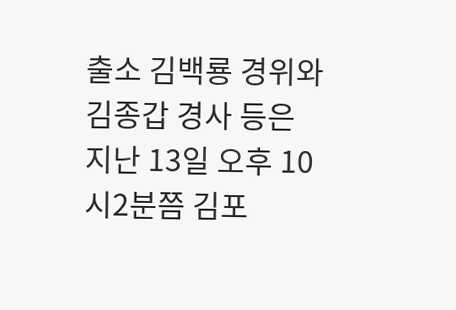출소 김백룡 경위와 김종갑 경사 등은 지난 13일 오후 10시2분쯤 김포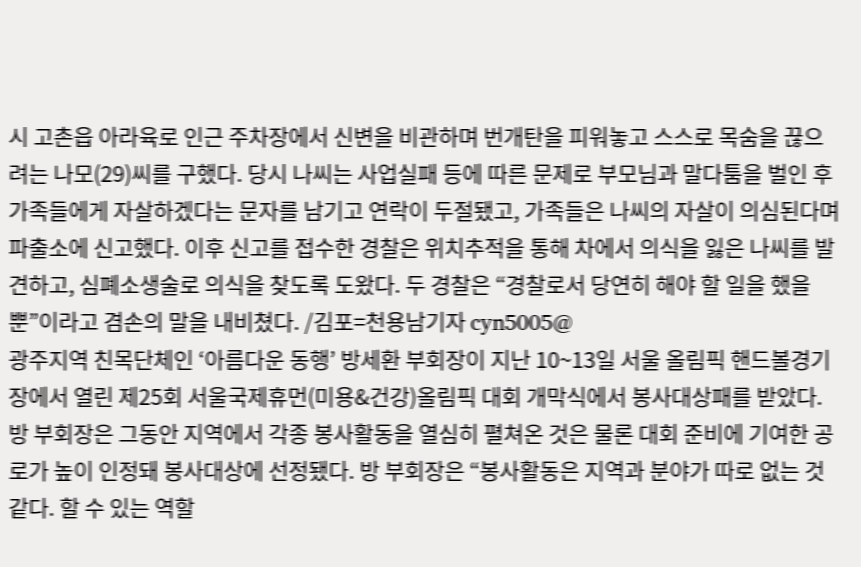시 고촌읍 아라육로 인근 주차장에서 신변을 비관하며 번개탄을 피워놓고 스스로 목숨을 끊으려는 나모(29)씨를 구했다. 당시 나씨는 사업실패 등에 따른 문제로 부모님과 말다툼을 벌인 후 가족들에게 자살하겠다는 문자를 남기고 연락이 두절됐고, 가족들은 나씨의 자살이 의심된다며 파출소에 신고했다. 이후 신고를 접수한 경찰은 위치추적을 통해 차에서 의식을 잃은 나씨를 발견하고, 심폐소생술로 의식을 찾도록 도왔다. 두 경찰은 “경찰로서 당연히 해야 할 일을 했을 뿐”이라고 겸손의 말을 내비쳤다. /김포=천용남기자 cyn5005@
광주지역 친목단체인 ‘아름다운 동행’ 방세환 부회장이 지난 10~13일 서울 올림픽 핸드볼경기장에서 열린 제25회 서울국제휴먼(미용&건강)올림픽 대회 개막식에서 봉사대상패를 받았다. 방 부회장은 그동안 지역에서 각종 봉사활동을 열심히 펼쳐온 것은 물론 대회 준비에 기여한 공로가 높이 인정돼 봉사대상에 선정됐다. 방 부회장은 “봉사활동은 지역과 분야가 따로 없는 것 같다. 할 수 있는 역할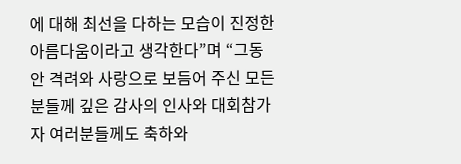에 대해 최선을 다하는 모습이 진정한 아름다움이라고 생각한다”며 “그동안 격려와 사랑으로 보듬어 주신 모든 분들께 깊은 감사의 인사와 대회참가자 여러분들께도 축하와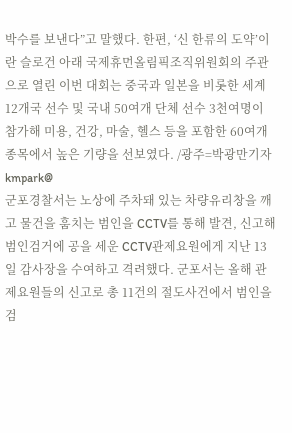박수를 보낸다”고 말했다. 한편, ‘신 한류의 도약’이란 슬로건 아래 국제휴먼올림픽조직위원회의 주관으로 열린 이번 대회는 중국과 일본을 비롯한 세계 12개국 선수 및 국내 50여개 단체 선수 3천여명이 참가해 미용, 건강, 마술, 헬스 등을 포함한 60여개 종목에서 높은 기량을 선보였다. /광주=박광만기자 kmpark@
군포경찰서는 노상에 주차돼 있는 차량유리창을 깨고 물건을 훔치는 범인을 CCTV를 통해 발견, 신고해 범인검거에 공을 세운 CCTV관제요원에게 지난 13일 감사장을 수여하고 격려했다. 군포서는 올해 관제요원들의 신고로 총 11건의 절도사건에서 범인을 검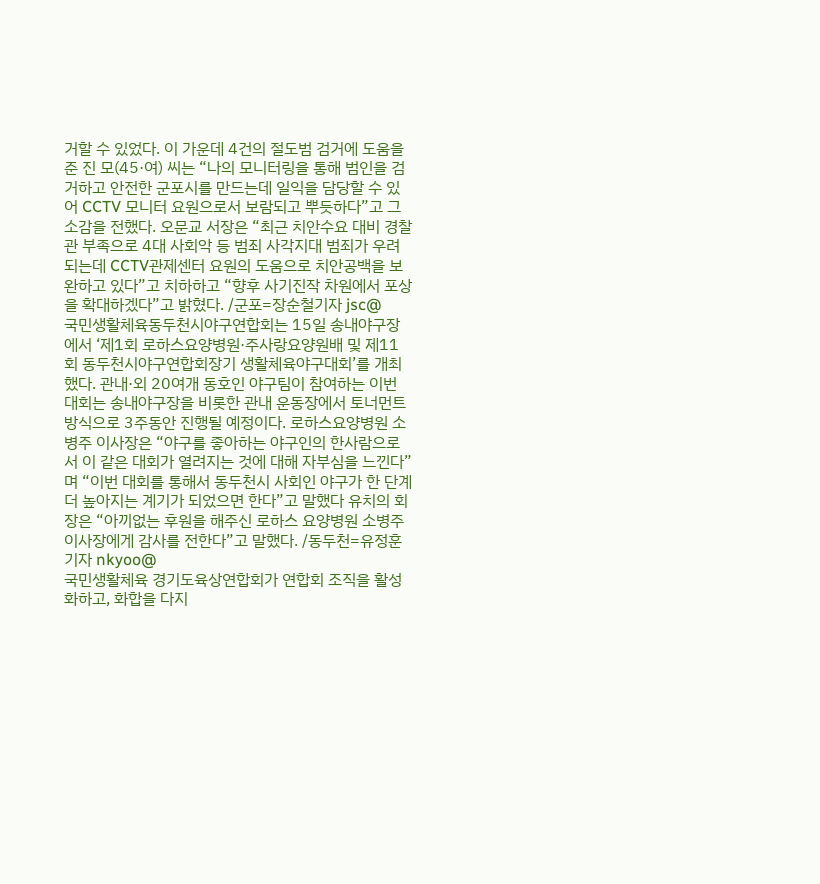거할 수 있었다. 이 가운데 4건의 절도범 검거에 도움을 준 진 모(45·여) 씨는 “나의 모니터링을 통해 범인을 검거하고 안전한 군포시를 만드는데 일익을 담당할 수 있어 CCTV 모니터 요원으로서 보람되고 뿌듯하다”고 그 소감을 전했다. 오문교 서장은 “최근 치안수요 대비 경찰관 부족으로 4대 사회악 등 범죄 사각지대 범죄가 우려되는데 CCTV관제센터 요원의 도움으로 치안공백을 보완하고 있다”고 치하하고 “향후 사기진작 차원에서 포상을 확대하겠다”고 밝혔다. /군포=장순철기자 jsc@
국민생활체육동두천시야구연합회는 15일 송내야구장에서 ‘제1회 로하스요양병원·주사랑요양원배 및 제11회 동두천시야구연합회장기 생활체육야구대회’를 개최했다. 관내·외 20여개 동호인 야구팀이 참여하는 이번 대회는 송내야구장을 비롯한 관내 운동장에서 토너먼트 방식으로 3주동안 진행될 예정이다. 로하스요양병원 소병주 이사장은 “야구를 좋아하는 야구인의 한사람으로서 이 같은 대회가 열려지는 것에 대해 자부심을 느낀다”며 “이번 대회를 통해서 동두천시 사회인 야구가 한 단계 더 높아지는 계기가 되었으면 한다”고 말했다 유치의 회장은 “아끼없는 후원을 해주신 로하스 요양병원 소병주 이사장에게 감사를 전한다”고 말했다. /동두천=유정훈기자 nkyoo@
국민생활체육 경기도육상연합회가 연합회 조직을 활성화하고, 화합을 다지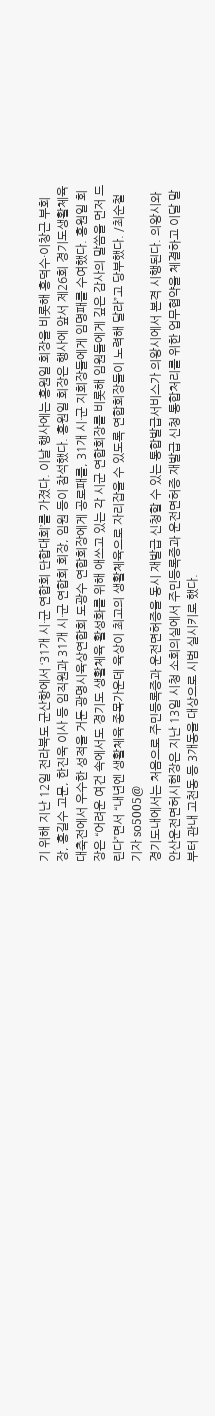기 위해 지난 12일 전라북도 군산항에서 ‘31개 시·군 연합회 단합대회’를 가졌다. 이날 행사에는 홍원일 회장을 비롯해 홍덕수·이창근 부회장, 홍길수 고문, 한진욱 이사 등 임직원과 31개 시·군 연합회 회장, 임원 등이 참석했다. 홍원일 회장은 행사에 앞서 제26회 경기도생활체육대축전에서 우수한 성적을 거둔 광명시육상연합회 도광수 연합회장에게 공로패를, 31개 시·군 지회장들에게 임명패를 수여했다. 홍원일 회장은 “어려운 여건 속에서도 경기도 생활체육 활성화를 위해 애쓰고 있는 각 시군 연합회장를 비롯해 임원들에게 깊은 감사의 말씀을 먼저 드린다”면서 “내년엔 생활체육 종목가운데 육상이 최고의 생활체육으로 자리잡을 수 있도록 연합회장들이 노력해 달라”고 당부했다. /최순철기자 so5005@
경기도내에서는 처음으로 주민등록증과 운전면허증을 동시 재발급 신청할 수 있는 통합발급서비스가 의왕시에서 본격 시행된다. 의왕시와 안산운전면허시험장은 지난 13일 시청 소회의실에서 주민등록증과 운전면허증 재발급 신청 통합처리를 위한 업무협약을 체결하고 이달 말부터 관내 고천동 등 3개동을 대상으로 시범 실시키로 했다.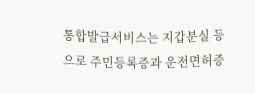통합발급서비스는 지갑분실 등으로 주민등록증과 운전면허증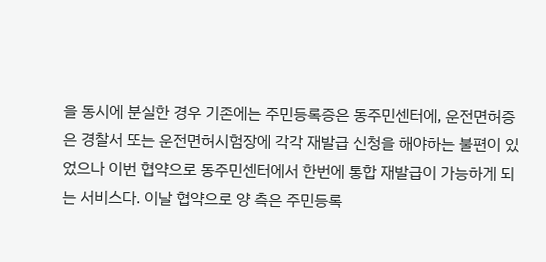을 동시에 분실한 경우 기존에는 주민등록증은 동주민센터에, 운전면허증은 경찰서 또는 운전면허시험장에 각각 재발급 신청을 해야하는 불편이 있었으나 이번 협약으로 동주민센터에서 한번에 통합 재발급이 가능하게 되는 서비스다. 이날 협약으로 양 측은 주민등록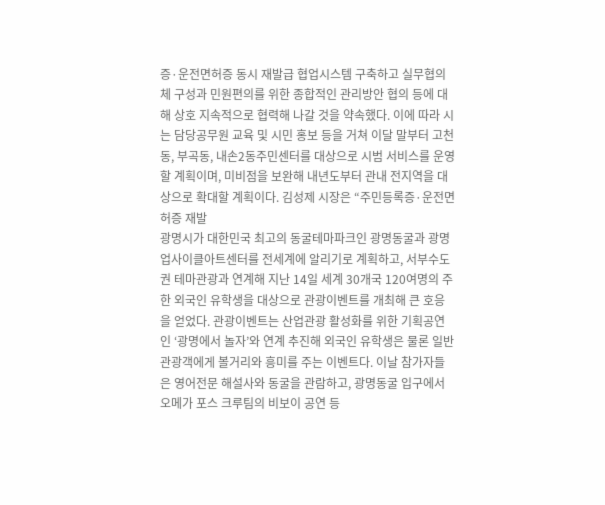증·운전면허증 동시 재발급 협업시스템 구축하고 실무협의체 구성과 민원편의를 위한 종합적인 관리방안 협의 등에 대해 상호 지속적으로 협력해 나갈 것을 약속했다. 이에 따라 시는 담당공무원 교육 및 시민 홍보 등을 거쳐 이달 말부터 고천동, 부곡동, 내손2동주민센터를 대상으로 시범 서비스를 운영할 계획이며, 미비점을 보완해 내년도부터 관내 전지역을 대상으로 확대할 계획이다. 김성제 시장은 “주민등록증·운전면허증 재발
광명시가 대한민국 최고의 동굴테마파크인 광명동굴과 광명업사이클아트센터를 전세계에 알리기로 계획하고, 서부수도권 테마관광과 연계해 지난 14일 세계 30개국 120여명의 주한 외국인 유학생을 대상으로 관광이벤트를 개최해 큰 호응을 얻었다. 관광이벤트는 산업관광 활성화를 위한 기획공연인 ‘광명에서 놀자’와 연계 추진해 외국인 유학생은 물론 일반관광객에게 볼거리와 흥미를 주는 이벤트다. 이날 참가자들은 영어전문 해설사와 동굴을 관람하고, 광명동굴 입구에서 오메가 포스 크루팀의 비보이 공연 등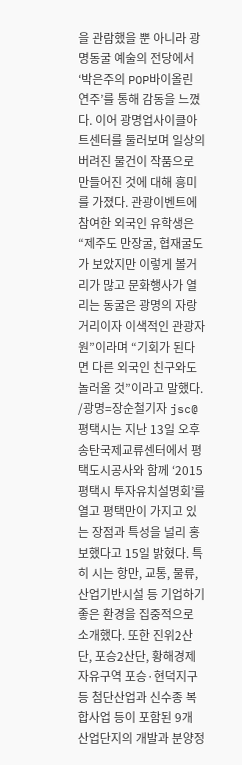을 관람했을 뿐 아니라 광명동굴 예술의 전당에서 ‘박은주의 POP바이올린 연주’를 통해 감동을 느꼈다. 이어 광명업사이클아트센터를 둘러보며 일상의 버려진 물건이 작품으로 만들어진 것에 대해 흥미를 가졌다. 관광이벤트에 참여한 외국인 유학생은 “제주도 만장굴, 협재굴도 가 보았지만 이렇게 볼거리가 많고 문화행사가 열리는 동굴은 광명의 자랑거리이자 이색적인 관광자원”이라며 “기회가 된다면 다른 외국인 친구와도 놀러올 것”이라고 말했다. /광명=장순철기자 jsc@
평택시는 지난 13일 오후 송탄국제교류센터에서 평택도시공사와 함께 ‘2015 평택시 투자유치설명회’를 열고 평택만이 가지고 있는 장점과 특성을 널리 홍보했다고 15일 밝혔다. 특히 시는 항만, 교통, 물류, 산업기반시설 등 기업하기 좋은 환경을 집중적으로 소개했다. 또한 진위2산단, 포승2산단, 황해경제자유구역 포승·현덕지구 등 첨단산업과 신수종 복합사업 등이 포함된 9개 산업단지의 개발과 분양정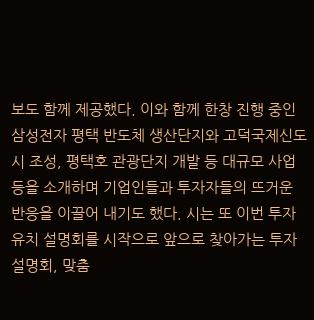보도 함께 제공했다. 이와 함께 한창 진행 중인 삼성전자 평택 반도체 생산단지와 고덕국제신도시 조성, 평택호 관광단지 개발 등 대규모 사업 등을 소개하며 기업인들과 투자자들의 뜨거운 반응을 이끌어 내기도 했다. 시는 또 이번 투자유치 설명회를 시작으로 앞으로 찾아가는 투자설명회, 맞춤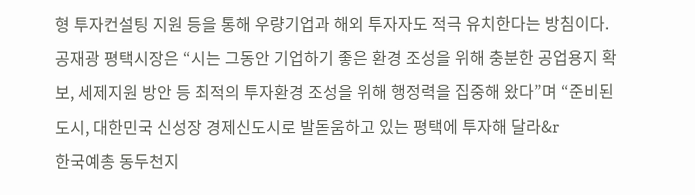형 투자컨설팅 지원 등을 통해 우량기업과 해외 투자자도 적극 유치한다는 방침이다. 공재광 평택시장은 “시는 그동안 기업하기 좋은 환경 조성을 위해 충분한 공업용지 확보, 세제지원 방안 등 최적의 투자환경 조성을 위해 행정력을 집중해 왔다”며 “준비된 도시, 대한민국 신성장 경제신도시로 발돋움하고 있는 평택에 투자해 달라&r
한국예총 동두천지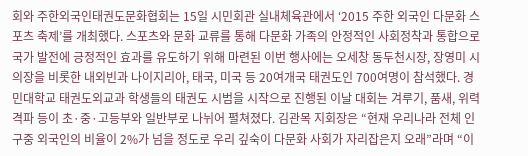회와 주한외국인태권도문화협회는 15일 시민회관 실내체육관에서 ‘2015 주한 외국인 다문화 스포츠 축제’를 개최했다. 스포츠와 문화 교류를 통해 다문화 가족의 안정적인 사회정착과 통합으로 국가 발전에 긍정적인 효과를 유도하기 위해 마련된 이번 행사에는 오세창 동두천시장, 장영미 시의장을 비롯한 내외빈과 나이지리아, 태국, 미국 등 20여개국 태권도인 700여명이 참석했다. 경민대학교 태권도외교과 학생들의 태권도 시범을 시작으로 진행된 이날 대회는 겨루기, 품새, 위력격파 등이 초·중·고등부와 일반부로 나뉘어 펼쳐졌다. 김관목 지회장은 “현재 우리나라 전체 인구중 외국인의 비율이 2%가 넘을 정도로 우리 깊숙이 다문화 사회가 자리잡은지 오래”라며 “이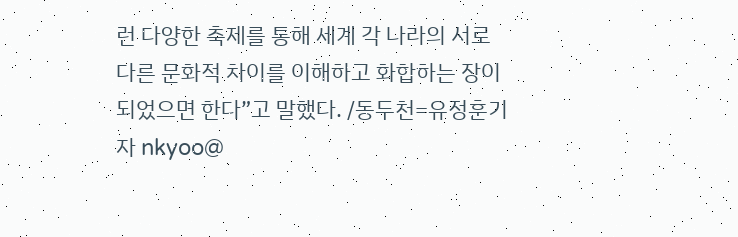런 다양한 축제를 통해 세계 각 나라의 서로 다른 문화적 차이를 이해하고 화합하는 장이 되었으면 한다”고 말했다. /동두천=유정훈기자 nkyoo@